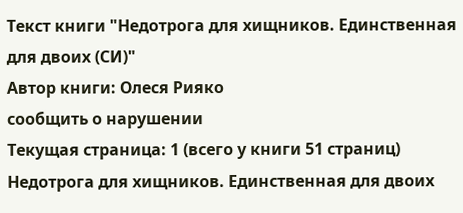Текст книги "Недотрога для хищников. Единственная для двоих (СИ)"
Автор книги: Олеся Рияко
сообщить о нарушении
Текущая страница: 1 (всего у книги 51 страниц)
Недотрога для хищников. Единственная для двоих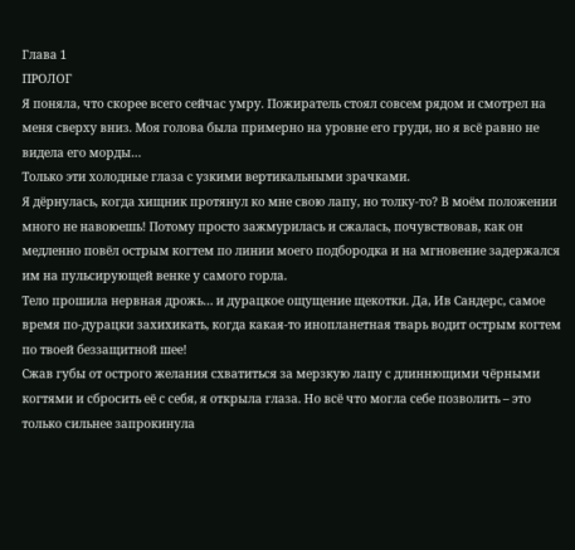Глава 1
ПРОЛОГ
Я поняла, что скорее всего сейчас умру. Пожиратель стоял совсем рядом и смотрел на меня сверху вниз. Моя голова была примерно на уровне его груди, но я всё равно не видела его морды…
Только эти холодные глаза с узкими вертикальными зрачками.
Я дёрнулась, когда хищник протянул ко мне свою лапу, но толку-то? В моём положении много не навоюешь! Потому просто зажмурилась и сжалась, почувствовав, как он медленно повёл острым когтем по линии моего подбородка и на мгновение задержался им на пульсирующей венке у самого горла.
Тело прошила нервная дрожь… и дурацкое ощущение щекотки. Да, Ив Сандерс, самое время по-дурацки захихикать, когда какая-то инопланетная тварь водит острым когтем по твоей беззащитной шее!
Сжав губы от острого желания схватиться за мерзкую лапу с длиннющими чёрными когтями и сбросить её с себя, я открыла глаза. Но всё что могла себе позволить – это только сильнее запрокинула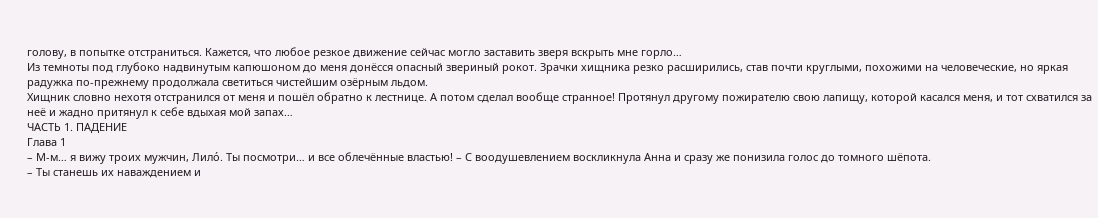голову, в попытке отстраниться. Кажется, что любое резкое движение сейчас могло заставить зверя вскрыть мне горло…
Из темноты под глубоко надвинутым капюшоном до меня донёсся опасный звериный рокот. Зрачки хищника резко расширились, став почти круглыми, похожими на человеческие, но яркая радужка по-прежнему продолжала светиться чистейшим озёрным льдом.
Хищник словно нехотя отстранился от меня и пошёл обратно к лестнице. А потом сделал вообще странное! Протянул другому пожирателю свою лапищу, которой касался меня, и тот схватился за неё и жадно притянул к себе вдыхая мой запах…
ЧАСТЬ 1. ПАДЕНИЕ
Глава 1
– М-м… я вижу троих мужчин, Лило́. Ты посмотри… и все облечённые властью! – С воодушевлением воскликнула Анна и сразу же понизила голос до томного шёпота.
– Ты станешь их наваждением и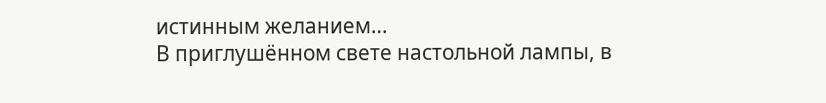истинным желанием…
В приглушённом свете настольной лампы, в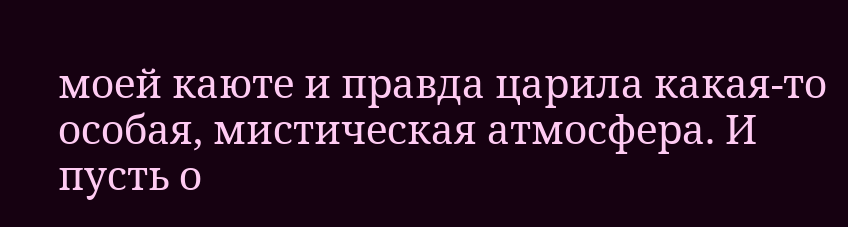моей каюте и правда царила какая-то особая, мистическая атмосфера. И пусть о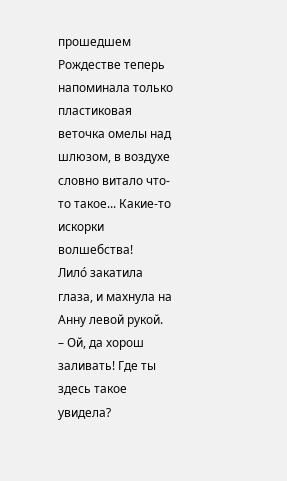прошедшем Рождестве теперь напоминала только пластиковая веточка омелы над шлюзом, в воздухе словно витало что-то такое... Какие-то искорки волшебства!
Лило́ закатила глаза, и махнула на Анну левой рукой.
– Ой, да хорош заливать! Где ты здесь такое увидела?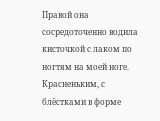Правой она сосредоточенно водила кисточкой с лаком по ногтям на моей ноге. Красненьким, с блёстками в форме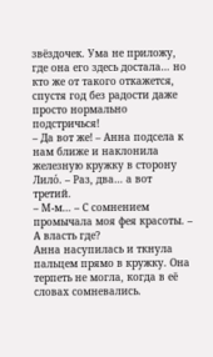звёздочек. Ума не приложу, где она его здесь достала… но кто же от такого откажется, спустя год без радости даже просто нормально подстричься!
– Да вот же! – Анна подсела к нам ближе и наклонила железную кружку в сторону Лило́. – Раз, два… а вот третий.
– М-м… – С сомнением промычала моя фея красоты. – А власть где?
Анна насупилась и ткнула пальцем прямо в кружку. Она терпеть не могла, когда в её словах сомневались.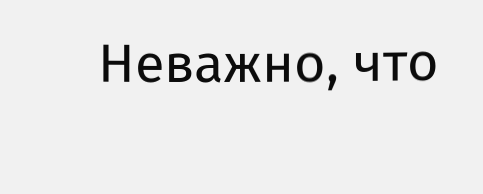Неважно, что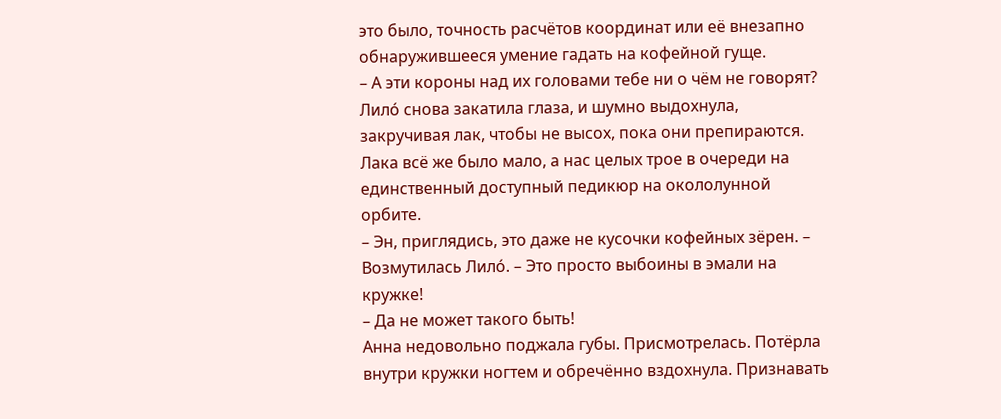это было, точность расчётов координат или её внезапно обнаружившееся умение гадать на кофейной гуще.
– А эти короны над их головами тебе ни о чём не говорят?
Лило́ снова закатила глаза, и шумно выдохнула, закручивая лак, чтобы не высох, пока они препираются. Лака всё же было мало, а нас целых трое в очереди на единственный доступный педикюр на окололунной орбите.
– Эн, приглядись, это даже не кусочки кофейных зёрен. – Возмутилась Лило́. – Это просто выбоины в эмали на кружке!
– Да не может такого быть!
Анна недовольно поджала губы. Присмотрелась. Потёрла внутри кружки ногтем и обречённо вздохнула. Признавать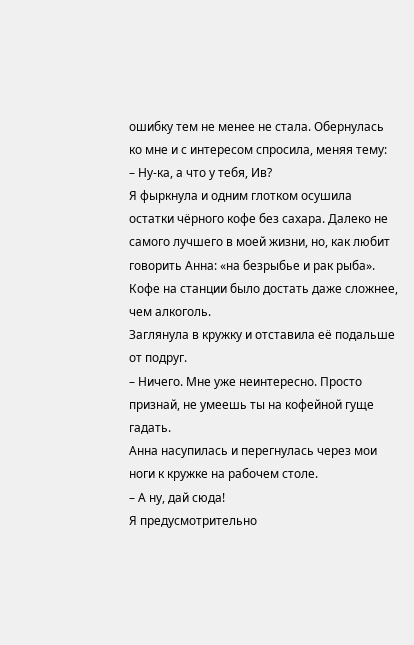ошибку тем не менее не стала. Обернулась ко мне и с интересом спросила, меняя тему:
– Ну-ка, а что у тебя, Ив?
Я фыркнула и одним глотком осушила остатки чёрного кофе без сахара. Далеко не самого лучшего в моей жизни, но, как любит говорить Анна: «на безрыбье и рак рыба». Кофе на станции было достать даже сложнее, чем алкоголь.
Заглянула в кружку и отставила её подальше от подруг.
– Ничего. Мне уже неинтересно. Просто признай, не умеешь ты на кофейной гуще гадать.
Анна насупилась и перегнулась через мои ноги к кружке на рабочем столе.
– А ну, дай сюда!
Я предусмотрительно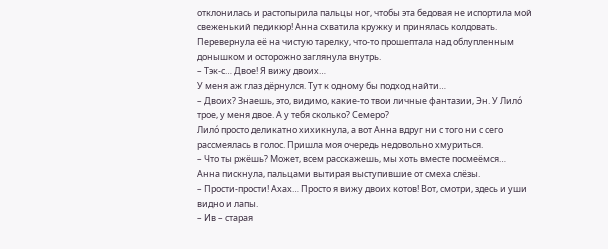отклонилась и растопырила пальцы ног, чтобы эта бедовая не испортила мой свеженький педикюр! Анна схватила кружку и принялась колдовать. Перевернула её на чистую тарелку, что-то прошептала над облупленным донышком и осторожно заглянула внутрь.
– Тэк-с… Двое! Я вижу двоих…
У меня аж глаз дёрнулся. Тут к одному бы подход найти…
– Двоих? Знаешь, это, видимо, какие-то твои личные фантазии, Эн. У Лило́ трое, у меня двое. А у тебя сколько? Семеро?
Лило́ просто деликатно хихикнула, а вот Анна вдруг ни с того ни с сего рассмеялась в голос. Пришла моя очередь недовольно хмуриться.
– Что ты ржёшь? Может, всем расскажешь, мы хоть вместе посмеёмся…
Анна пискнула, пальцами вытирая выступившие от смеха слёзы.
– Прости-прости! Ахах… Просто я вижу двоих котов! Вот, смотри, здесь и уши видно и лапы.
– Ив – старая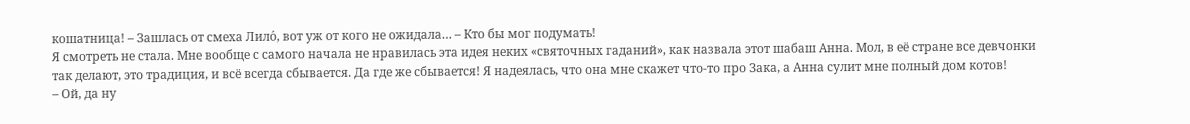кошатница! – Зашлась от смеха Лило́, вот уж от кого не ожидала… – Кто бы мог подумать!
Я смотреть не стала. Мне вообще с самого начала не нравилась эта идея неких «святочных гаданий», как назвала этот шабаш Анна. Мол, в её стране все девчонки так делают, это традиция, и всё всегда сбывается. Да где же сбывается! Я надеялась, что она мне скажет что-то про Зака, а Анна сулит мне полный дом котов!
– Ой, да ну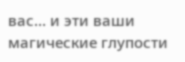вас… и эти ваши магические глупости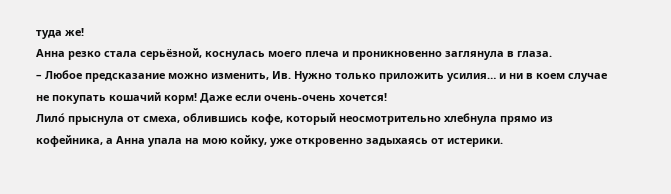туда же!
Анна резко стала серьёзной, коснулась моего плеча и проникновенно заглянула в глаза.
– Любое предсказание можно изменить, Ив. Нужно только приложить усилия… и ни в коем случае не покупать кошачий корм! Даже если очень-очень хочется!
Лило́ прыснула от смеха, облившись кофе, который неосмотрительно хлебнула прямо из кофейника, а Анна упала на мою койку, уже откровенно задыхаясь от истерики.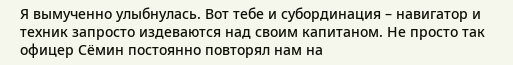Я вымученно улыбнулась. Вот тебе и субординация – навигатор и техник запросто издеваются над своим капитаном. Не просто так офицер Сёмин постоянно повторял нам на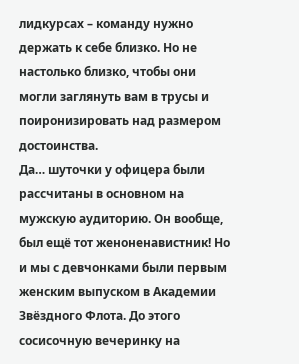лидкурсах – команду нужно держать к себе близко. Но не настолько близко, чтобы они могли заглянуть вам в трусы и поиронизировать над размером достоинства.
Да… шуточки у офицера были рассчитаны в основном на мужскую аудиторию. Он вообще, был ещё тот женоненавистник! Но и мы с девчонками были первым женским выпуском в Академии Звёздного Флота. До этого сосисочную вечеринку на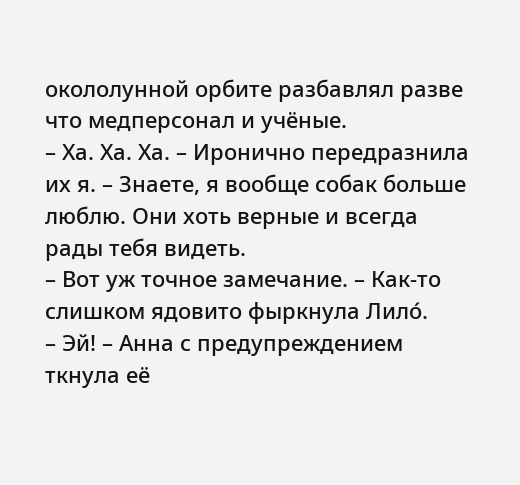окололунной орбите разбавлял разве что медперсонал и учёные.
– Ха. Ха. Ха. – Иронично передразнила их я. – Знаете, я вообще собак больше люблю. Они хоть верные и всегда рады тебя видеть.
– Вот уж точное замечание. – Как-то слишком ядовито фыркнула Лило́.
– Эй! – Анна с предупреждением ткнула её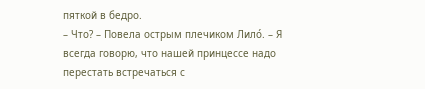пяткой в бедро.
– Что? – Повела острым плечиком Лило́. – Я всегда говорю, что нашей принцессе надо перестать встречаться с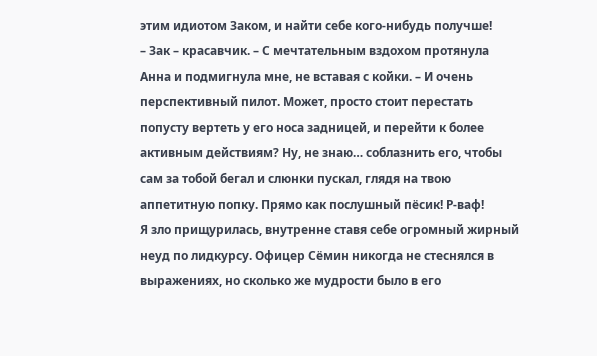этим идиотом Заком, и найти себе кого-нибудь получше!
– Зак – красавчик. – С мечтательным вздохом протянула Анна и подмигнула мне, не вставая с койки. – И очень перспективный пилот. Может, просто стоит перестать попусту вертеть у его носа задницей, и перейти к более активным действиям? Ну, не знаю… соблазнить его, чтобы сам за тобой бегал и слюнки пускал, глядя на твою аппетитную попку. Прямо как послушный пёсик! Р-ваф!
Я зло прищурилась, внутренне ставя себе огромный жирный неуд по лидкурсу. Офицер Сёмин никогда не стеснялся в выражениях, но сколько же мудрости было в его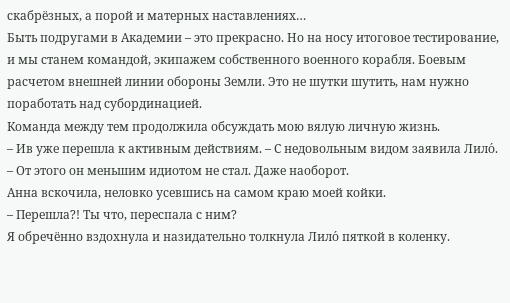скабрёзных, а порой и матерных наставлениях…
Быть подругами в Академии – это прекрасно. Но на носу итоговое тестирование, и мы станем командой, экипажем собственного военного корабля. Боевым расчетом внешней линии обороны Земли. Это не шутки шутить, нам нужно поработать над субординацией.
Команда между тем продолжила обсуждать мою вялую личную жизнь.
– Ив уже перешла к активным действиям. – С недовольным видом заявила Лило́. – От этого он меньшим идиотом не стал. Даже наоборот.
Анна вскочила, неловко усевшись на самом краю моей койки.
– Перешла?! Ты что, переспала с ним?
Я обречённо вздохнула и назидательно толкнула Лило́ пяткой в коленку.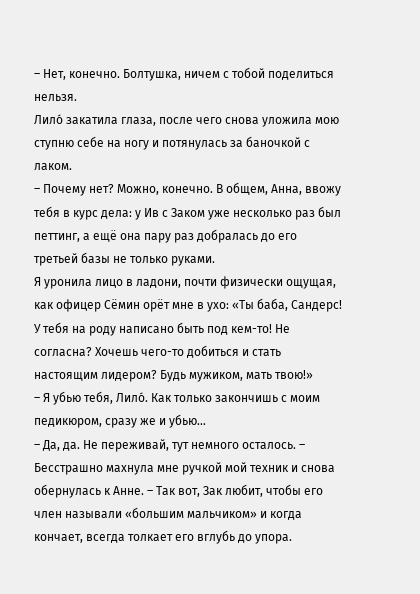– Нет, конечно. Болтушка, ничем с тобой поделиться нельзя.
Лило́ закатила глаза, после чего снова уложила мою ступню себе на ногу и потянулась за баночкой с лаком.
– Почему нет? Можно, конечно. В общем, Анна, ввожу тебя в курс дела: у Ив с Заком уже несколько раз был петтинг, а ещё она пару раз добралась до его третьей базы не только руками.
Я уронила лицо в ладони, почти физически ощущая, как офицер Сёмин орёт мне в ухо: «Ты баба, Сандерс! У тебя на роду написано быть под кем-то! Не согласна? Хочешь чего-то добиться и стать настоящим лидером? Будь мужиком, мать твою!»
– Я убью тебя, Лило́. Как только закончишь с моим педикюром, сразу же и убью…
– Да, да. Не переживай, тут немного осталось. – Бесстрашно махнула мне ручкой мой техник и снова обернулась к Анне. – Так вот, Зак любит, чтобы его член называли «большим мальчиком» и когда кончает, всегда толкает его вглубь до упора.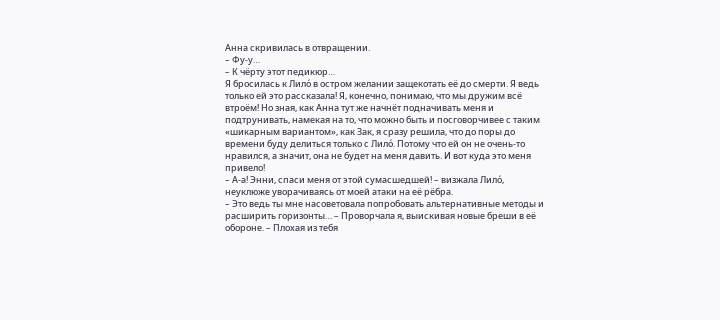Анна скривилась в отвращении.
– Фу-у…
– К чёрту этот педикюр…
Я бросилась к Лило́ в остром желании защекотать её до смерти. Я ведь только ей это рассказала! Я, конечно, понимаю, что мы дружим всё втроём! Но зная, как Анна тут же начнёт подначивать меня и подтрунивать, намекая на то, что можно быть и посговорчивее с таким «шикарным вариантом», как Зак, я сразу решила, что до поры до времени буду делиться только с Лило́. Потому что ей он не очень-то нравился, а значит, она не будет на меня давить. И вот куда это меня привело!
– А-а! Энни, спаси меня от этой сумасшедшей! – визжала Лило́, неуклюже уворачиваясь от моей атаки на её рёбра.
– Это ведь ты мне насоветовала попробовать альтернативные методы и расширить горизонты… – Проворчала я, выискивая новые бреши в её обороне. – Плохая из тебя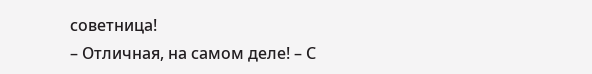советница!
– Отличная, на самом деле! – С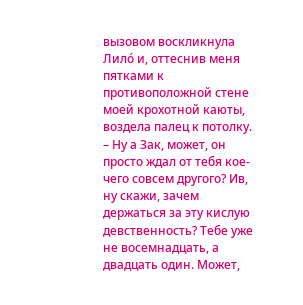вызовом воскликнула Лило́ и, оттеснив меня пятками к противоположной стене моей крохотной каюты, воздела палец к потолку. – Ну а Зак, может, он просто ждал от тебя кое-чего совсем другого? Ив, ну скажи, зачем держаться за эту кислую девственность? Тебе уже не восемнадцать, а двадцать один. Может,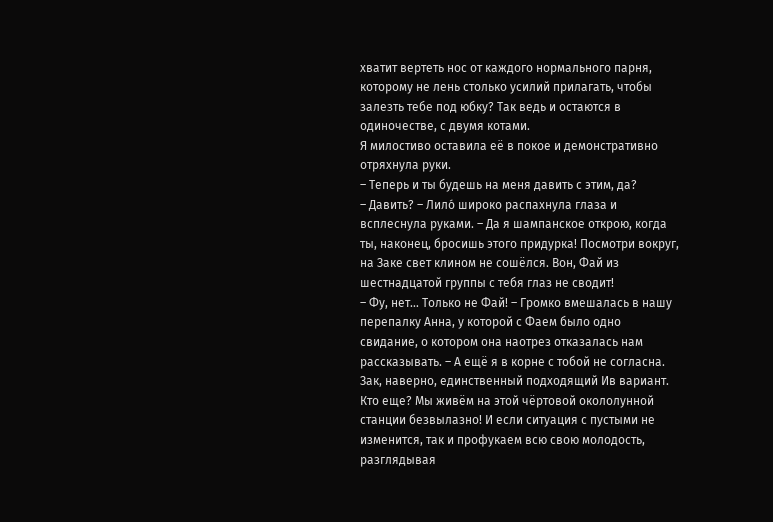хватит вертеть нос от каждого нормального парня, которому не лень столько усилий прилагать, чтобы залезть тебе под юбку? Так ведь и остаются в одиночестве, с двумя котами.
Я милостиво оставила её в покое и демонстративно отряхнула руки.
– Теперь и ты будешь на меня давить с этим, да?
– Давить? – Лило́ широко распахнула глаза и всплеснула руками. – Да я шампанское открою, когда ты, наконец, бросишь этого придурка! Посмотри вокруг, на Заке свет клином не сошёлся. Вон, Фай из шестнадцатой группы с тебя глаз не сводит!
– Фу, нет… Только не Фай! – Громко вмешалась в нашу перепалку Анна, у которой с Фаем было одно свидание, о котором она наотрез отказалась нам рассказывать. – А ещё я в корне с тобой не согласна. Зак, наверно, единственный подходящий Ив вариант. Кто еще? Мы живём на этой чёртовой окололунной станции безвылазно! И если ситуация с пустыми не изменится, так и профукаем всю свою молодость, разглядывая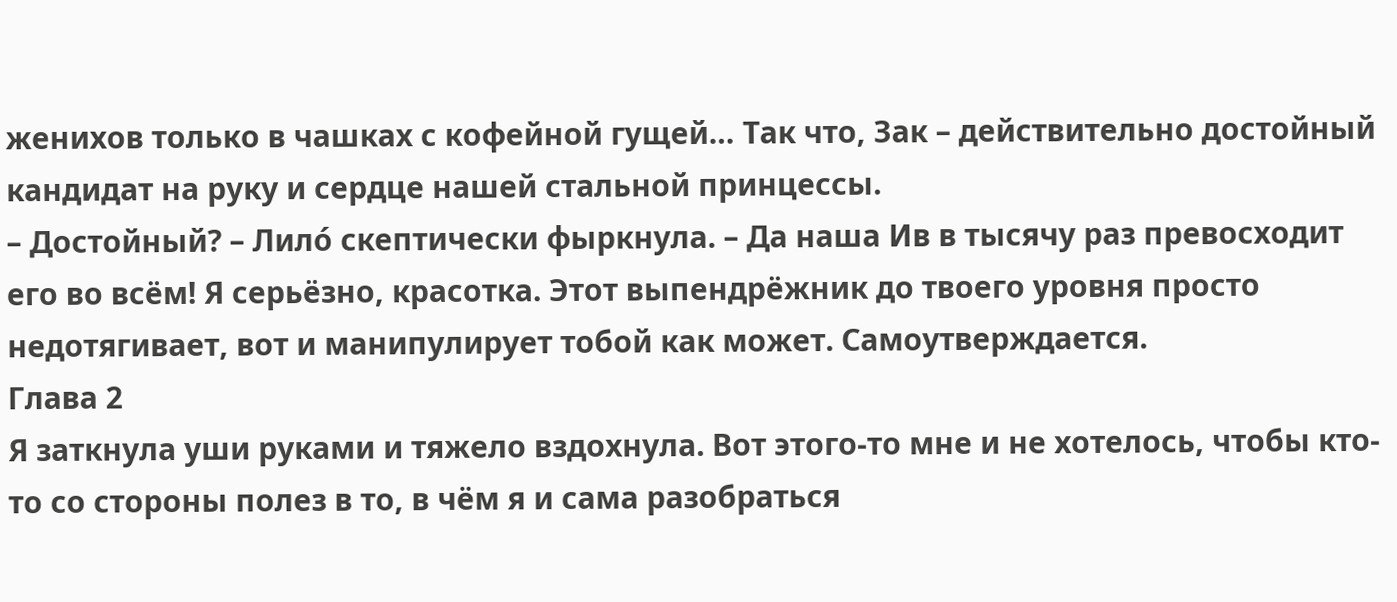женихов только в чашках с кофейной гущей… Так что, Зак – действительно достойный кандидат на руку и сердце нашей стальной принцессы.
– Достойный? – Лило́ скептически фыркнула. – Да наша Ив в тысячу раз превосходит его во всём! Я серьёзно, красотка. Этот выпендрёжник до твоего уровня просто недотягивает, вот и манипулирует тобой как может. Самоутверждается.
Глава 2
Я заткнула уши руками и тяжело вздохнула. Вот этого-то мне и не хотелось, чтобы кто-то со стороны полез в то, в чём я и сама разобраться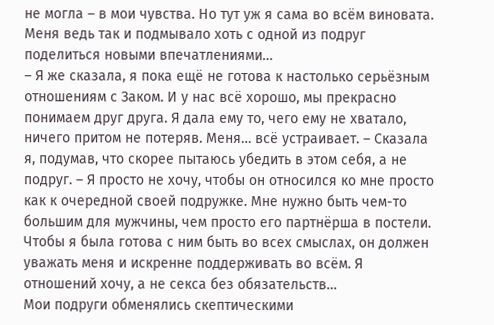не могла – в мои чувства. Но тут уж я сама во всём виновата. Меня ведь так и подмывало хоть с одной из подруг поделиться новыми впечатлениями…
– Я же сказала, я пока ещё не готова к настолько серьёзным отношениям с Заком. И у нас всё хорошо, мы прекрасно понимаем друг друга. Я дала ему то, чего ему не хватало, ничего притом не потеряв. Меня… всё устраивает. – Сказала я, подумав, что скорее пытаюсь убедить в этом себя, а не подруг. – Я просто не хочу, чтобы он относился ко мне просто как к очередной своей подружке. Мне нужно быть чем-то большим для мужчины, чем просто его партнёрша в постели. Чтобы я была готова с ним быть во всех смыслах, он должен уважать меня и искренне поддерживать во всём. Я отношений хочу, а не секса без обязательств…
Мои подруги обменялись скептическими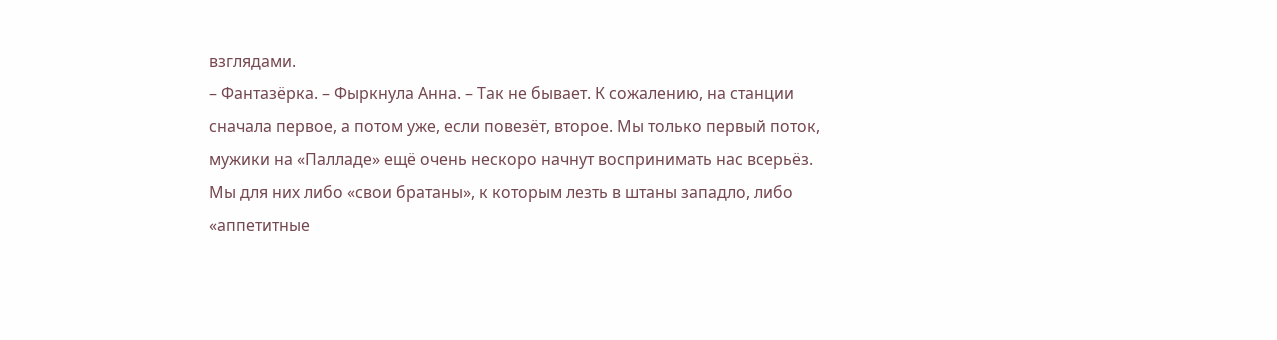взглядами.
– Фантазёрка. – Фыркнула Анна. – Так не бывает. К сожалению, на станции сначала первое, а потом уже, если повезёт, второе. Мы только первый поток, мужики на «Палладе» ещё очень нескоро начнут воспринимать нас всерьёз. Мы для них либо «свои братаны», к которым лезть в штаны западло, либо «аппетитные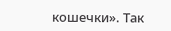кошечки». Так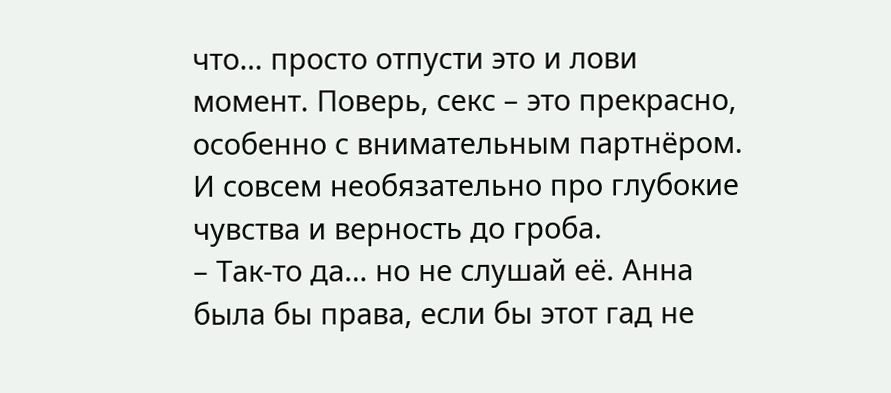что… просто отпусти это и лови момент. Поверь, секс – это прекрасно, особенно с внимательным партнёром. И совсем необязательно про глубокие чувства и верность до гроба.
– Так-то да… но не слушай её. Анна была бы права, если бы этот гад не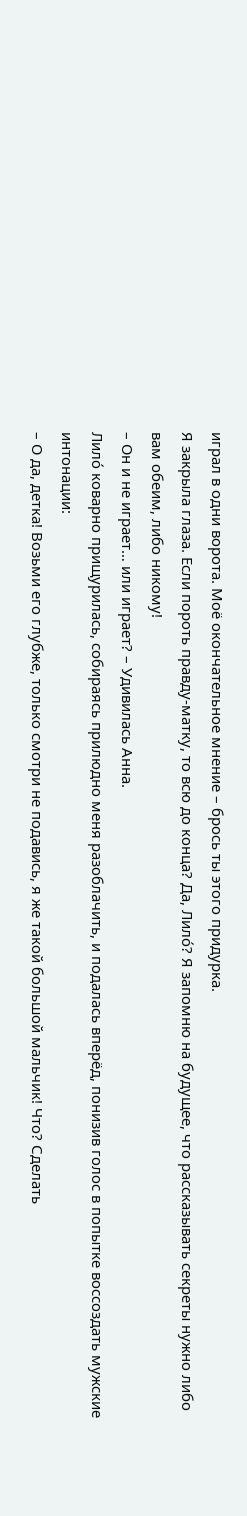играл в одни ворота. Моё окончательное мнение – брось ты этого придурка.
Я закрыла глаза. Если пороть правду-матку, то всю до конца? Да, Лило́? Я запомню на будущее, что рассказывать секреты нужно либо вам обеим, либо никому!
– Он и не играет… или играет? – Удивилась Анна.
Лило́ коварно прищурилась, собираясь прилюдно меня разоблачить, и подалась вперёд, понизив голос в попытке воссоздать мужские интонации:
– О да, детка! Возьми его глубже, только смотри не подавись, я же такой большой мальчик! Что? Сделать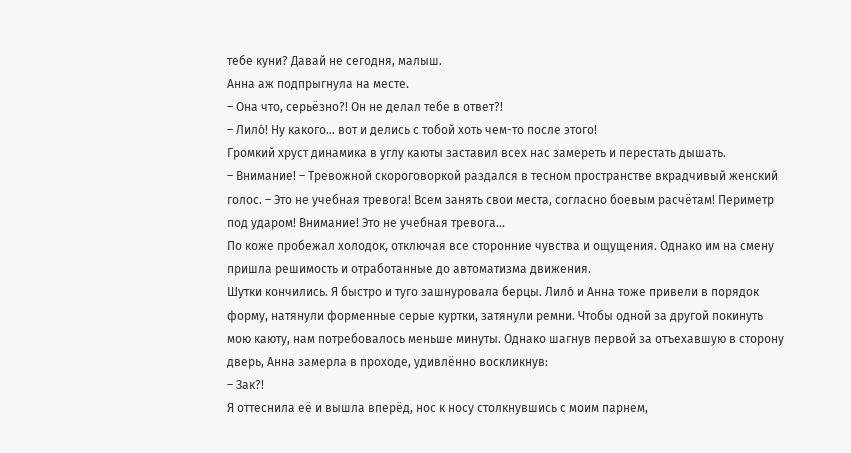тебе куни? Давай не сегодня, малыш.
Анна аж подпрыгнула на месте.
– Она что, серьёзно?! Он не делал тебе в ответ?!
– Лило́! Ну какого… вот и делись с тобой хоть чем-то после этого!
Громкий хруст динамика в углу каюты заставил всех нас замереть и перестать дышать.
– Внимание! – Тревожной скороговоркой раздался в тесном пространстве вкрадчивый женский голос. – Это не учебная тревога! Всем занять свои места, согласно боевым расчётам! Периметр под ударом! Внимание! Это не учебная тревога…
По коже пробежал холодок, отключая все сторонние чувства и ощущения. Однако им на смену пришла решимость и отработанные до автоматизма движения.
Шутки кончились. Я быстро и туго зашнуровала берцы. Лило́ и Анна тоже привели в порядок форму, натянули форменные серые куртки, затянули ремни. Чтобы одной за другой покинуть мою каюту, нам потребовалось меньше минуты. Однако шагнув первой за отъехавшую в сторону дверь, Анна замерла в проходе, удивлённо воскликнув:
– Зак?!
Я оттеснила её и вышла вперёд, нос к носу столкнувшись с моим парнем,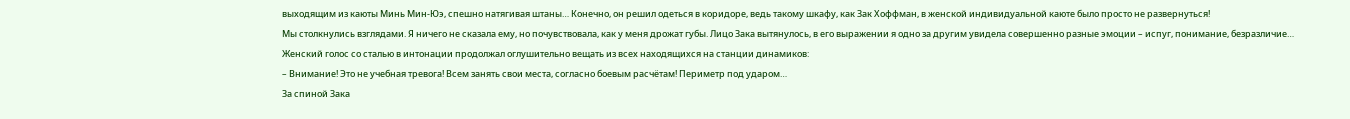выходящим из каюты Минь Мин-Юэ, спешно натягивая штаны… Конечно, он решил одеться в коридоре, ведь такому шкафу, как Зак Хоффман, в женской индивидуальной каюте было просто не развернуться!
Мы столкнулись взглядами. Я ничего не сказала ему, но почувствовала, как у меня дрожат губы. Лицо Зака вытянулось, в его выражении я одно за другим увидела совершенно разные эмоции – испуг, понимание, безразличие…
Женский голос со сталью в интонации продолжал оглушительно вещать из всех находящихся на станции динамиков:
– Внимание! Это не учебная тревога! Всем занять свои места, согласно боевым расчётам! Периметр под ударом…
За спиной Зака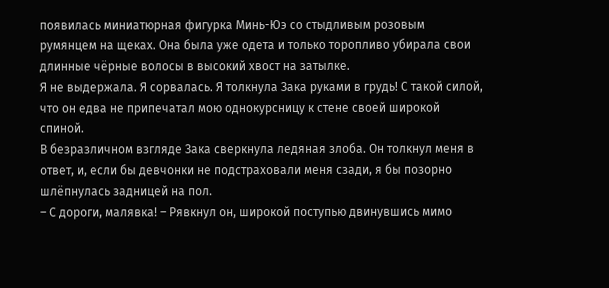появилась миниатюрная фигурка Минь-Юэ со стыдливым розовым румянцем на щеках. Она была уже одета и только торопливо убирала свои длинные чёрные волосы в высокий хвост на затылке.
Я не выдержала. Я сорвалась. Я толкнула Зака руками в грудь! С такой силой, что он едва не припечатал мою однокурсницу к стене своей широкой спиной.
В безразличном взгляде Зака сверкнула ледяная злоба. Он толкнул меня в ответ, и, если бы девчонки не подстраховали меня сзади, я бы позорно шлёпнулась задницей на пол.
– С дороги, малявка! – Рявкнул он, широкой поступью двинувшись мимо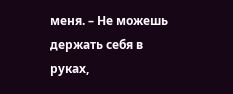меня. – Не можешь держать себя в руках,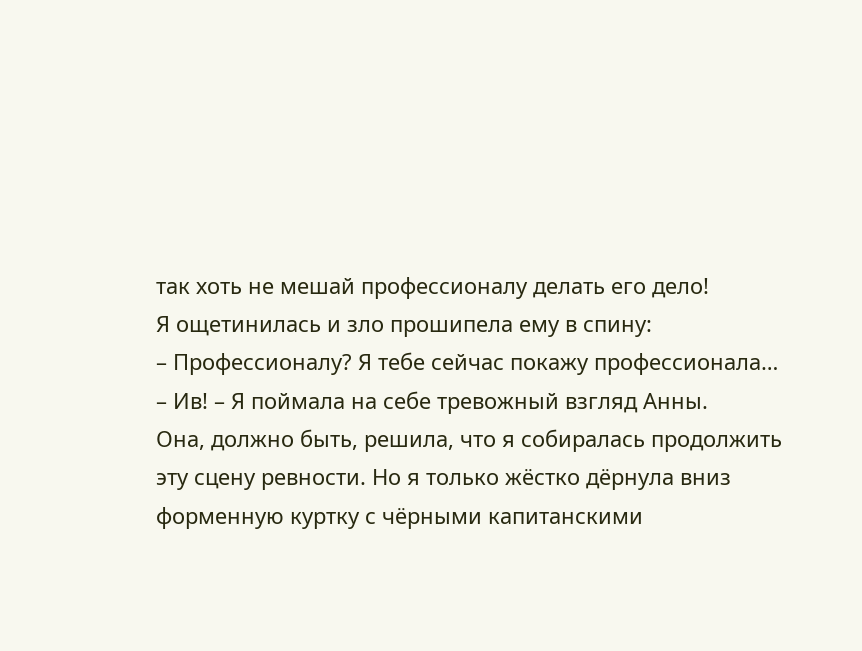так хоть не мешай профессионалу делать его дело!
Я ощетинилась и зло прошипела ему в спину:
– Профессионалу? Я тебе сейчас покажу профессионала…
– Ив! – Я поймала на себе тревожный взгляд Анны.
Она, должно быть, решила, что я собиралась продолжить эту сцену ревности. Но я только жёстко дёрнула вниз форменную куртку с чёрными капитанскими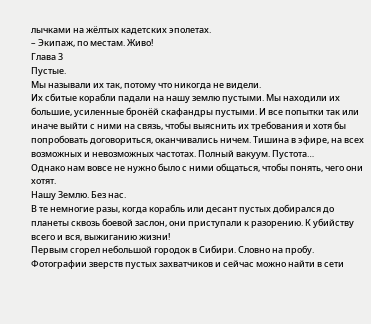лычками на жёлтых кадетских эполетах.
– Экипаж, по местам. Живо!
Глава 3
Пустые.
Мы называли их так, потому что никогда не видели.
Их сбитые корабли падали на нашу землю пустыми. Мы находили их большие, усиленные бронёй скафандры пустыми. И все попытки так или иначе выйти с ними на связь, чтобы выяснить их требования и хотя бы попробовать договориться, оканчивались ничем. Тишина в эфире, на всех возможных и невозможных частотах. Полный вакуум. Пустота…
Однако нам вовсе не нужно было с ними общаться, чтобы понять, чего они хотят.
Нашу Землю. Без нас.
В те немногие разы, когда корабль или десант пустых добирался до планеты сквозь боевой заслон, они приступали к разорению. К убийству всего и вся, выжиганию жизни!
Первым сгорел небольшой городок в Сибири. Словно на пробу. Фотографии зверств пустых захватчиков и сейчас можно найти в сети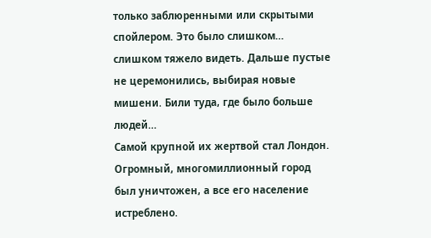только заблюренными или скрытыми спойлером. Это было слишком… слишком тяжело видеть. Дальше пустые не церемонились, выбирая новые мишени. Били туда, где было больше людей…
Самой крупной их жертвой стал Лондон. Огромный, многомиллионный город был уничтожен, а все его население истреблено.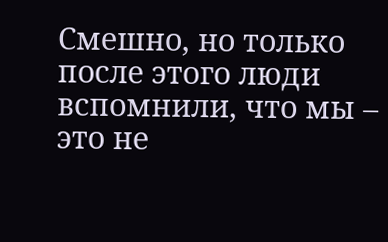Смешно, но только после этого люди вспомнили, что мы – это не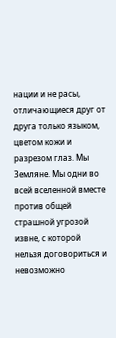нации и не расы, отличающиеся друг от друга только языком, цветом кожи и разрезом глаз. Мы Земляне. Мы одни во всей вселенной вместе против общей страшной угрозой извне, с которой нельзя договориться и невозможно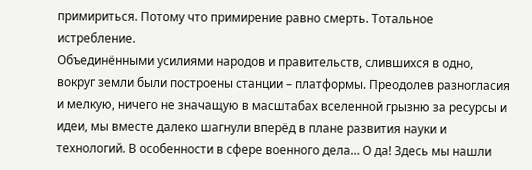примириться. Потому что примирение равно смерть. Тотальное истребление.
Объединёнными усилиями народов и правительств, слившихся в одно, вокруг земли были построены станции – платформы. Преодолев разногласия и мелкую, ничего не значащую в масштабах вселенной грызню за ресурсы и идеи, мы вместе далеко шагнули вперёд в плане развития науки и технологий. В особенности в сфере военного дела… О да! Здесь мы нашли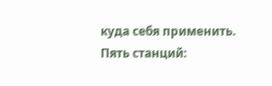куда себя применить.
Пять станций: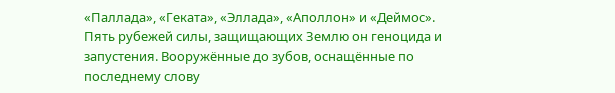«Паллада», «Геката», «Эллада», «Аполлон» и «Деймос». Пять рубежей силы, защищающих Землю он геноцида и запустения. Вооружённые до зубов, оснащённые по последнему слову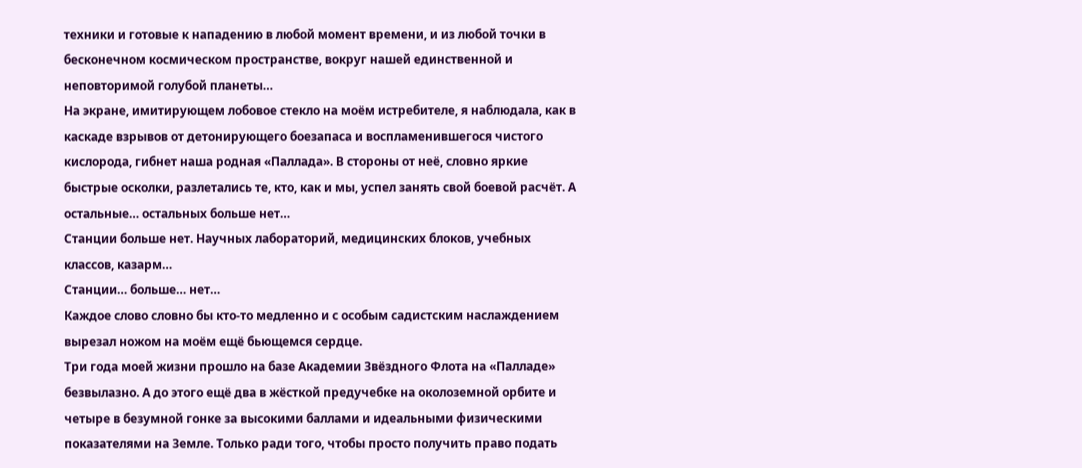техники и готовые к нападению в любой момент времени, и из любой точки в бесконечном космическом пространстве, вокруг нашей единственной и неповторимой голубой планеты…
На экране, имитирующем лобовое стекло на моём истребителе, я наблюдала, как в каскаде взрывов от детонирующего боезапаса и воспламенившегося чистого кислорода, гибнет наша родная «Паллада». В стороны от неё, словно яркие быстрые осколки, разлетались те, кто, как и мы, успел занять свой боевой расчёт. А остальные… остальных больше нет…
Станции больше нет. Научных лабораторий, медицинских блоков, учебных классов, казарм…
Станции… больше… нет…
Каждое слово словно бы кто-то медленно и с особым садистским наслаждением вырезал ножом на моём ещё бьющемся сердце.
Три года моей жизни прошло на базе Академии Звёздного Флота на «Палладе» безвылазно. А до этого ещё два в жёсткой предучебке на околоземной орбите и четыре в безумной гонке за высокими баллами и идеальными физическими показателями на Земле. Только ради того, чтобы просто получить право подать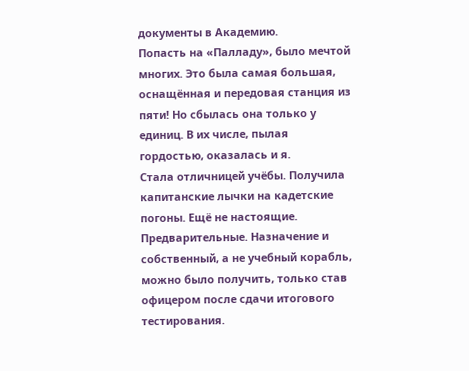документы в Академию.
Попасть на «Палладу», было мечтой многих. Это была самая большая, оснащённая и передовая станция из пяти! Но сбылась она только у единиц. В их числе, пылая гордостью, оказалась и я.
Стала отличницей учёбы. Получила капитанские лычки на кадетские погоны. Ещё не настоящие. Предварительные. Назначение и собственный, а не учебный корабль, можно было получить, только став офицером после сдачи итогового тестирования.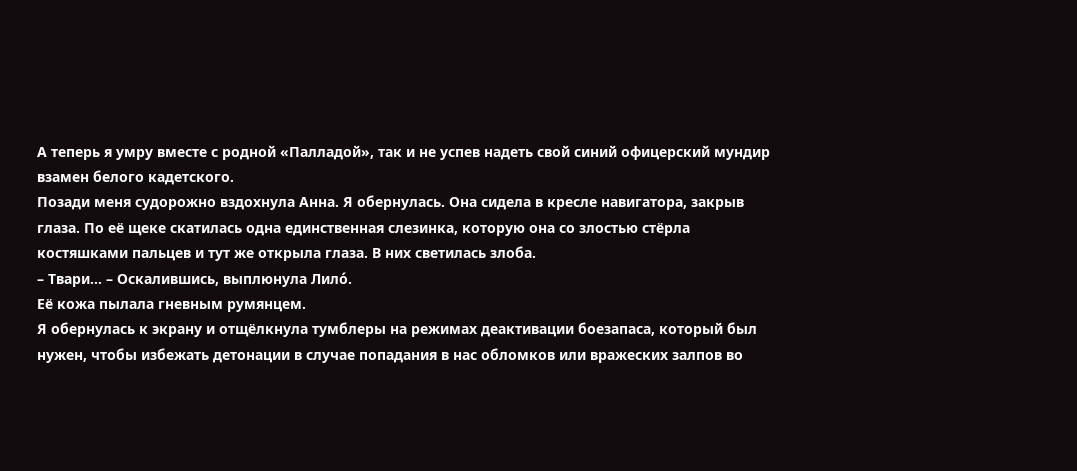А теперь я умру вместе с родной «Палладой», так и не успев надеть свой синий офицерский мундир взамен белого кадетского.
Позади меня судорожно вздохнула Анна. Я обернулась. Она сидела в кресле навигатора, закрыв глаза. По её щеке скатилась одна единственная слезинка, которую она со злостью стёрла костяшками пальцев и тут же открыла глаза. В них светилась злоба.
– Твари… – Оскалившись, выплюнула Лило́.
Её кожа пылала гневным румянцем.
Я обернулась к экрану и отщёлкнула тумблеры на режимах деактивации боезапаса, который был нужен, чтобы избежать детонации в случае попадания в нас обломков или вражеских залпов во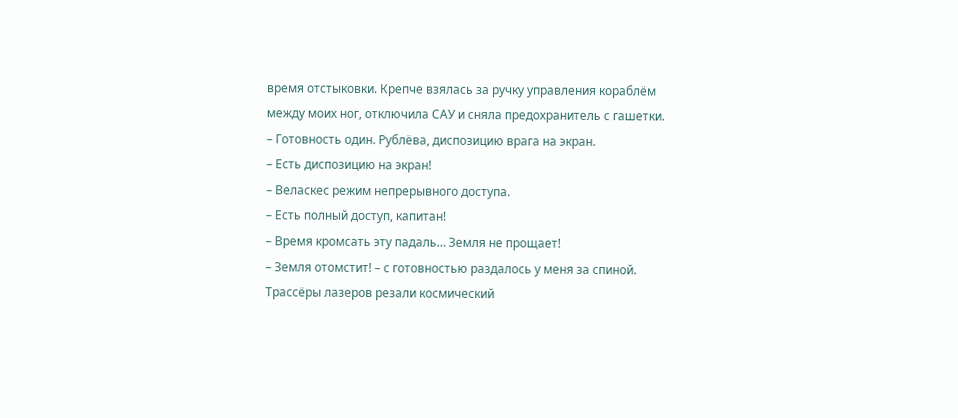время отстыковки. Крепче взялась за ручку управления кораблём между моих ног, отключила САУ и сняла предохранитель с гашетки.
– Готовность один. Рублёва, диспозицию врага на экран.
– Есть диспозицию на экран!
– Веласкес режим непрерывного доступа.
– Есть полный доступ, капитан!
– Время кромсать эту падаль… Земля не прощает!
– Земля отомстит! – с готовностью раздалось у меня за спиной.
Трассёры лазеров резали космический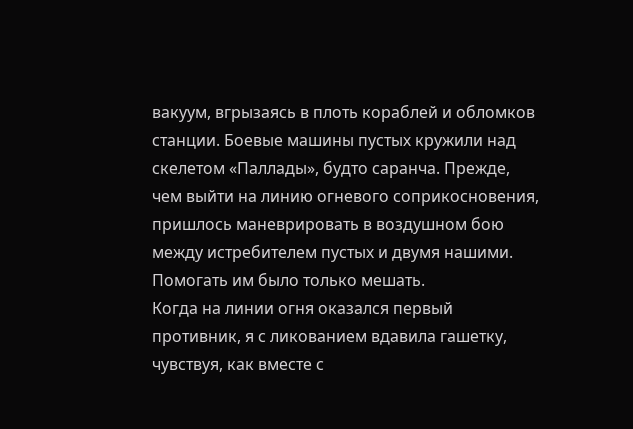вакуум, вгрызаясь в плоть кораблей и обломков станции. Боевые машины пустых кружили над скелетом «Паллады», будто саранча. Прежде, чем выйти на линию огневого соприкосновения, пришлось маневрировать в воздушном бою между истребителем пустых и двумя нашими. Помогать им было только мешать.
Когда на линии огня оказался первый противник, я с ликованием вдавила гашетку, чувствуя, как вместе с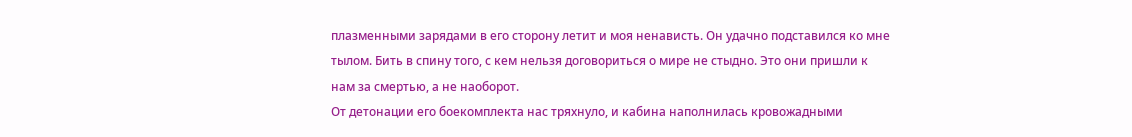плазменными зарядами в его сторону летит и моя ненависть. Он удачно подставился ко мне тылом. Бить в спину того, с кем нельзя договориться о мире не стыдно. Это они пришли к нам за смертью, а не наоборот.
От детонации его боекомплекта нас тряхнуло, и кабина наполнилась кровожадными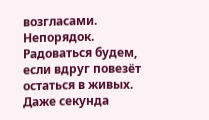возгласами.
Непорядок. Радоваться будем, если вдруг повезёт остаться в живых. Даже секунда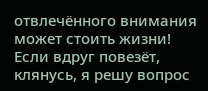отвлечённого внимания может стоить жизни!
Если вдруг повезёт, клянусь, я решу вопрос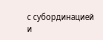с субординацией и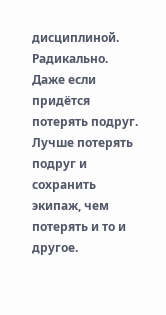дисциплиной. Радикально. Даже если придётся потерять подруг. Лучше потерять подруг и сохранить экипаж, чем потерять и то и другое.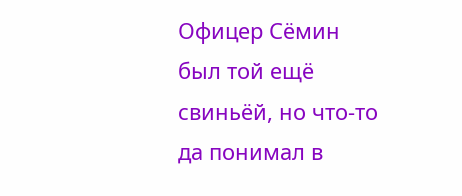Офицер Сёмин был той ещё свиньёй, но что-то да понимал в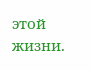этой жизни.